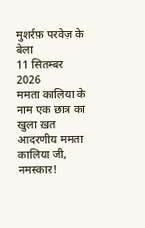मुशर्रफ़ परवेज़ के बेला
11 सितम्बर 2026
ममता कालिया के नाम एक छात्र का खुला ख़त
आदरणीय ममता कालिया जी, नमस्कार!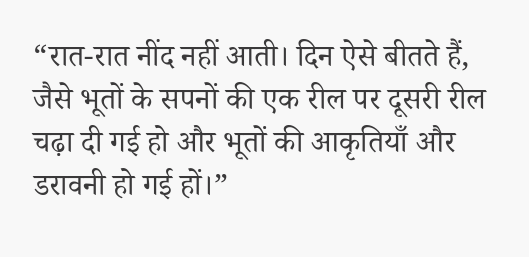“रात-रात नींद नहीं आती। दिन ऐसे बीतते हैं, जैसे भूतों के सपनों की एक रील पर दूसरी रील चढ़ा दी गई हो और भूतों की आकृतियाँ और डरावनी हो गई हों।”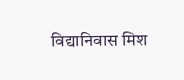विद्यानिवास मिश